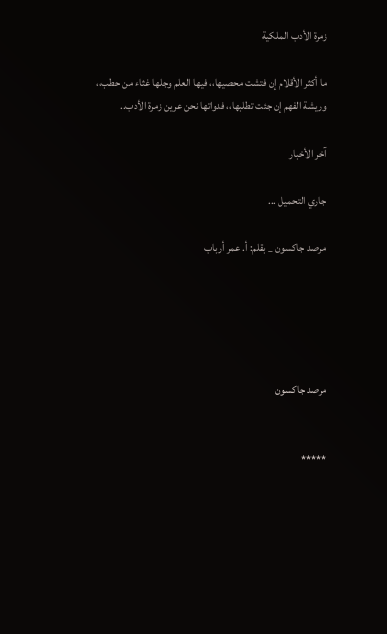زمرة الأدب الملكية

ما أكثر الأقلام إن فتشت محصيها،، فيها العلم وجلها غثاء من حطب،، وريشة الفهم إن جئت تطلبها،، فدواتها نحن عرين زمرة الأدب..

آخر الأخبار

جاري التحميل ...

مرصد جاكسون _ بقلم: أ. عمر أرباب





مرصد جاكسون


*****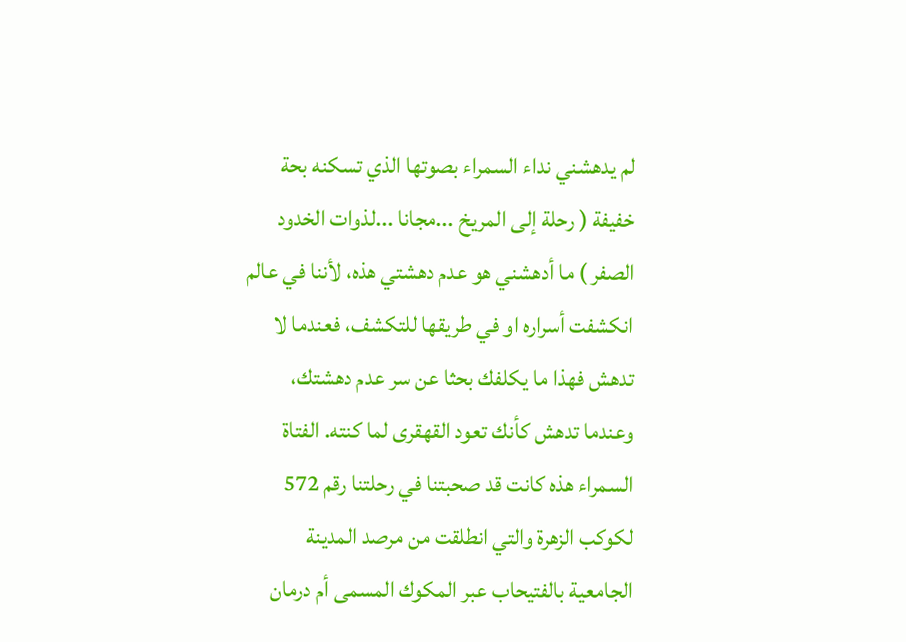لم يدهشني نداء السمراء بصوتها الذي تسكنه بحة خفيفة ( رحلة إلى المريخ ...مجانا ...لذوات الخدود الصفر ) ما أدهشني هو عدم دهشتي هذه، لأننا في عالم انكشفت أسراره او في طريقها للتكشف، فعندما لا تدهش فهذا ما يكلفك بحثا عن سر عدم دهشتك، وعندما تدهش كأنك تعود القهقرى لما كنته. الفتاة السمراء هذه كانت قد صحبتنا في رحلتنا رقم 572 لكوكب الزهرة والتي انطلقت من مرصد المدينة الجامعية بالفتيحاب عبر المكوك المسمى أم درمان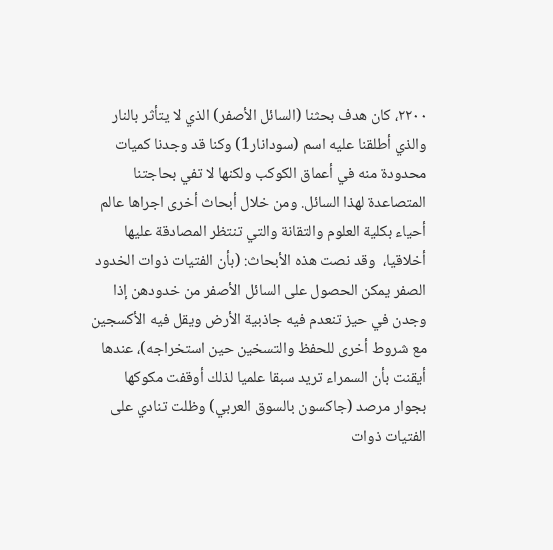٢٢٠٠، كان هدف بحثنا (السائل الأصفر) الذي لا يتأثر بالنار والذي أطلقنا عليه اسم (سودانار1) وكنا قد وجدنا كميات محدودة منه في أعماق الكوكب ولكنها لا تفي بحاجتنا المتصاعدة لهذا السائل. ومن خلال أبحاث أخرى اجراها عالم أحياء بكلية العلوم والتقانة والتي تنتظر المصادقة عليها أخلاقيا،  وقد نصت هذه الأبحاث: (بأن الفتيات ذوات الخدود الصفر يمكن الحصول على السائل الأصفر من خدودهن إذا وجدن في حيز تنعدم فيه جاذبية الأرض ويقل فيه الأكسجين مع شروط أخرى للحفظ والتسخين حين استخراجه)، عندها أيقنت بأن السمراء تريد سبقا علميا لذلك أوقفت مكوكها بجوار مرصد (جاكسون بالسوق العربي) وظلت تنادي على الفتيات ذوات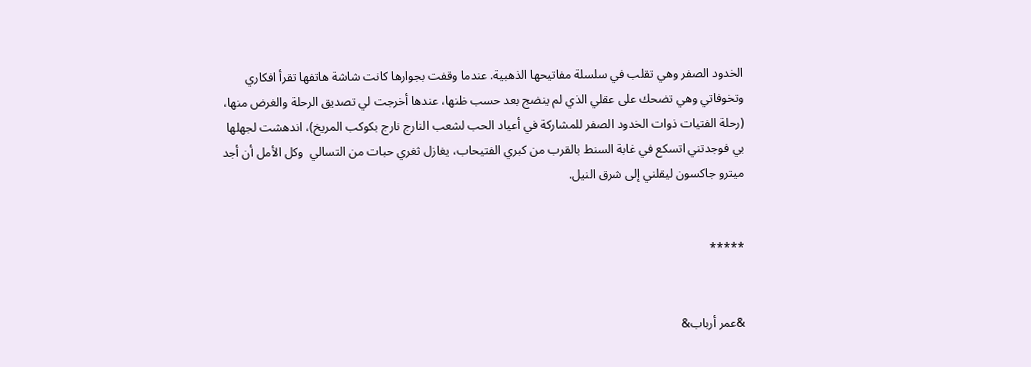الخدود الصفر وهي تقلب في سلسلة مفاتيحها الذهبية. عندما وقفت بجوارها كانت شاشة هاتفها تقرأ افكاري وتخوفاتي وهي تضحك على عقلي الذي لم ينضج بعد حسب ظنها، عندها أخرجت لي تصديق الرحلة والغرض منها، (رحلة الفتيات ذوات الخدود الصفر للمشاركة في أعياد الحب لشعب النارج نارج بكوكب المريخ)، اندهشت لجهلها بي فوجدتني اتسكع في غابة السنط بالقرب من كبري الفتيحاب، يغازل ثغري حبات من التسالي  وكل الأمل أن أجد ميترو جاكسون ليقلني إلى شرق النيل.


*****


&عمر أرباب&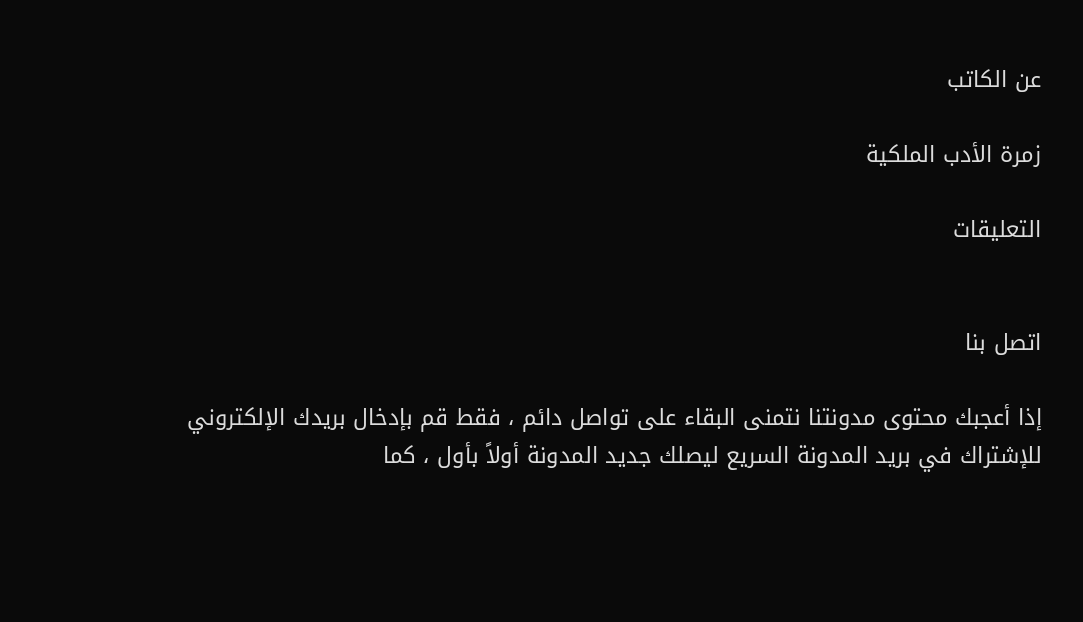عن الكاتب

زمرة الأدب الملكية

التعليقات


اتصل بنا

إذا أعجبك محتوى مدونتنا نتمنى البقاء على تواصل دائم ، فقط قم بإدخال بريدك الإلكتروني للإشتراك في بريد المدونة السريع ليصلك جديد المدونة أولاً بأول ، كما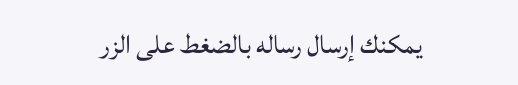يمكنك إرسال رساله بالضغط على الزر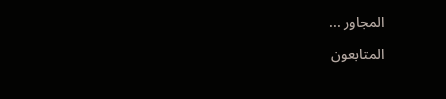المجاور ...

المتابعون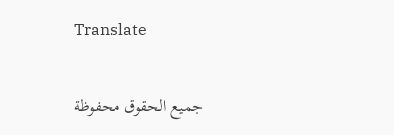Translate

جميع الحقوق محفوظة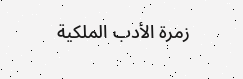زمرة الأدب الملكية